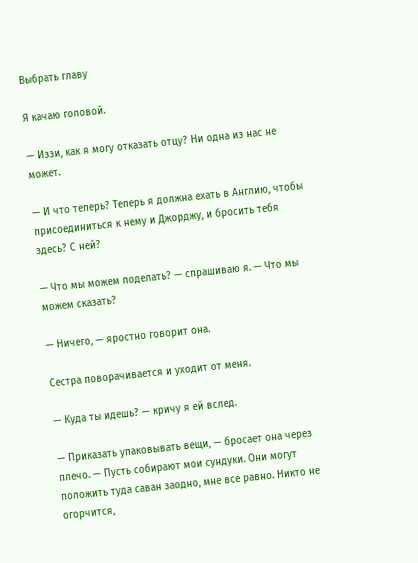Выбрать главу

Я качаю головой.

— Иззи, как я могу отказать отцу? Ни одна из нас не может.

— И что теперь? Теперь я должна ехать в Англию, чтобы присоединиться к нему и Джорджу, и бросить тебя здесь? С ней?

— Что мы можем поделать? — спрашиваю я. — Что мы можем сказать?

— Ничего, — яростно говорит она.

Сестра поворачивается и уходит от меня.

— Куда ты идешь? — кричу я ей вслед.

— Приказать упаковывать вещи, — бросает она через плечо. — Пусть собирают мои сундуки. Они могут положить туда саван заодно, мне все равно. Никто не огорчится,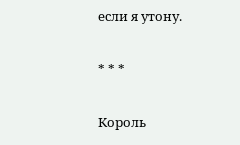если я утону.

* * *

Король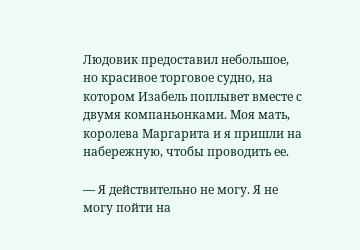Людовик предоставил небольшое, но красивое торговое судно, на котором Изабель поплывет вместе с двумя компаньонками. Моя мать, королева Маргарита и я пришли на набережную, чтобы проводить ее.

— Я действительно не могу. Я не могу пойти на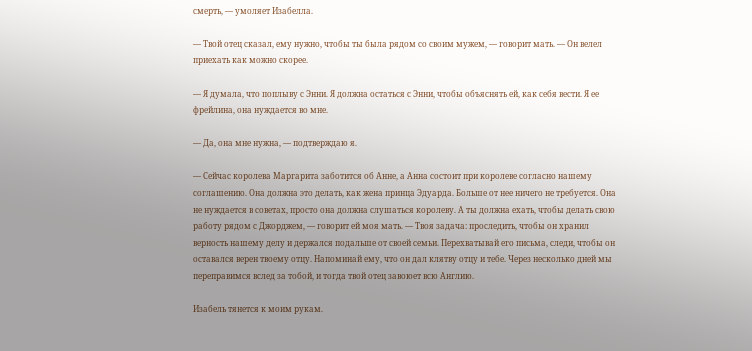смерть, — умоляет Изабелла.

— Твой отец сказал, ему нужно, чтобы ты была рядом со своим мужем, — говорит мать. — Он велел приехать как можно скорее.

— Я думала, что поплыву с Энни. Я должна остаться с Энни, чтобы объяснять ей, как себя вести. Я ее фрейлина, она нуждается во мне.

— Да, она мне нужна, — подтверждаю я.

— Сейчас королева Маргарита заботится об Анне, а Анна состоит при королеве согласно нашему соглашению. Она должна это делать, как жена принца Эдуарда. Больше от нее ничего не требуется. Она не нуждается в советах, просто она должна слушаться королеву. А ты должна ехать, чтобы делать свою работу рядом с Джорджем, — говорит ей моя мать. — Твоя задача: проследить, чтобы он хранил верность нашему делу и держался подальше от своей семьи. Перехватывай его письма, следи, чтобы он оставался верен твоему отцу. Напоминай ему, что он дал клятву отцу и тебе. Через несколько дней мы переправимся вслед за тобой, и тогда твой отец завоюет всю Англию.

Изабель тянется к моим рукам.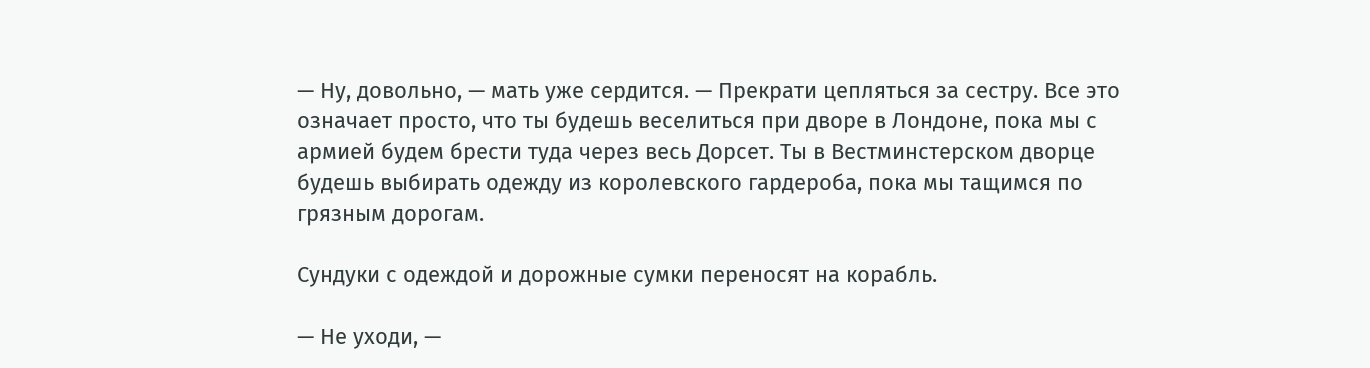— Ну, довольно, — мать уже сердится. — Прекрати цепляться за сестру. Все это означает просто, что ты будешь веселиться при дворе в Лондоне, пока мы с армией будем брести туда через весь Дорсет. Ты в Вестминстерском дворце будешь выбирать одежду из королевского гардероба, пока мы тащимся по грязным дорогам.

Сундуки с одеждой и дорожные сумки переносят на корабль.

— Не уходи, —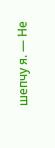шепчу я. — Не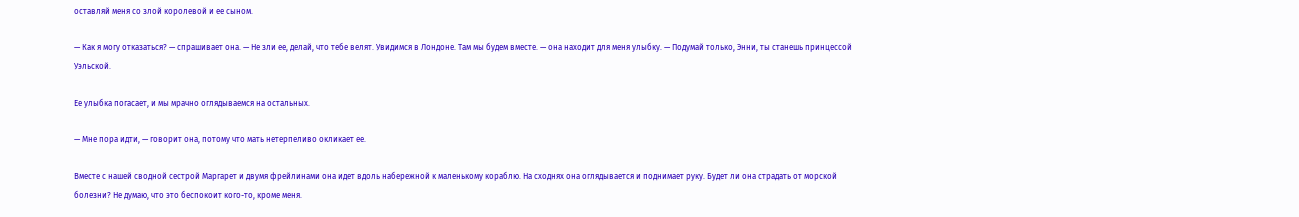оставляй меня со злой королевой и ее сыном.

— Как я могу отказаться? — спрашивает она. — Не зли ее, делай, что тебе велят. Увидимся в Лондоне. Там мы будем вместе. — она находит для меня улыбку. — Подумай только, Энни, ты станешь принцессой Уэльской.

Ее улыбка погасает, и мы мрачно оглядываемся на остальных.

— Мне пора идти, — говорит она, потому что мать нетерпеливо окликает ее.

Вместе с нашей сводной сестрой Маргарет и двумя фрейлинами она идет вдоль набережной к маленькому кораблю. На сходнях она оглядывается и поднимает руку. Будет ли она страдать от морской болезни? Не думаю, что это беспокоит кого-то, кроме меня.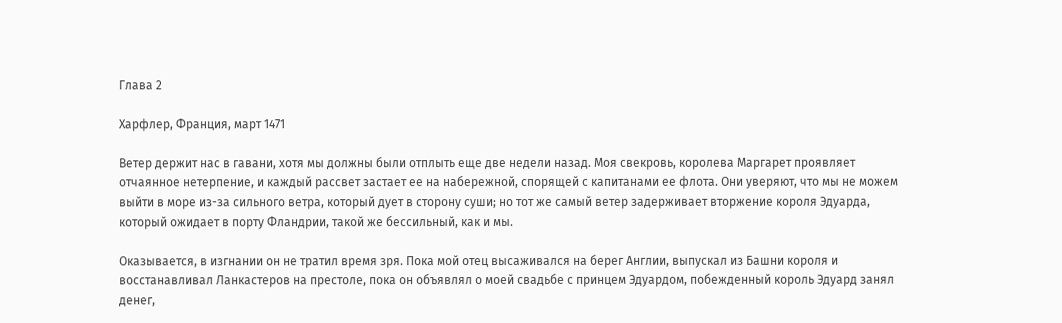Глава 2

Харфлер, Франция, март 1471

Ветер держит нас в гавани, хотя мы должны были отплыть еще две недели назад. Моя свекровь, королева Маргарет проявляет отчаянное нетерпение, и каждый рассвет застает ее на набережной, спорящей с капитанами ее флота. Они уверяют, что мы не можем выйти в море из-за сильного ветра, который дует в сторону суши; но тот же самый ветер задерживает вторжение короля Эдуарда, который ожидает в порту Фландрии, такой же бессильный, как и мы.

Оказывается, в изгнании он не тратил время зря. Пока мой отец высаживался на берег Англии, выпускал из Башни короля и восстанавливал Ланкастеров на престоле, пока он объявлял о моей свадьбе с принцем Эдуардом, побежденный король Эдуард занял денег,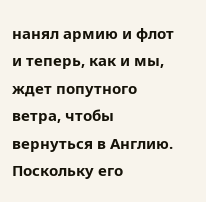нанял армию и флот и теперь, как и мы, ждет попутного ветра, чтобы вернуться в Англию. Поскольку его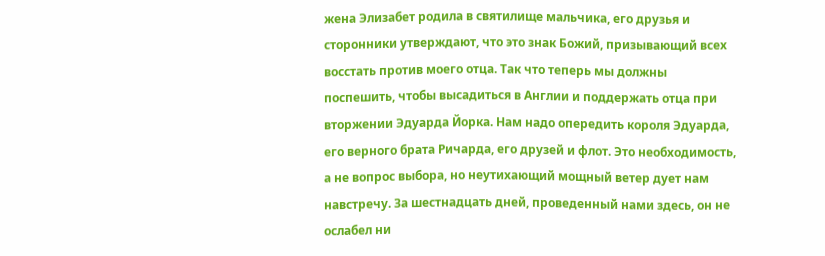жена Элизабет родила в святилище мальчика, его друзья и сторонники утверждают, что это знак Божий, призывающий всех восстать против моего отца. Так что теперь мы должны поспешить, чтобы высадиться в Англии и поддержать отца при вторжении Эдуарда Йорка. Нам надо опередить короля Эдуарда, его верного брата Ричарда, его друзей и флот. Это необходимость, а не вопрос выбора, но неутихающий мощный ветер дует нам навстречу. За шестнадцать дней, проведенный нами здесь, он не ослабел ни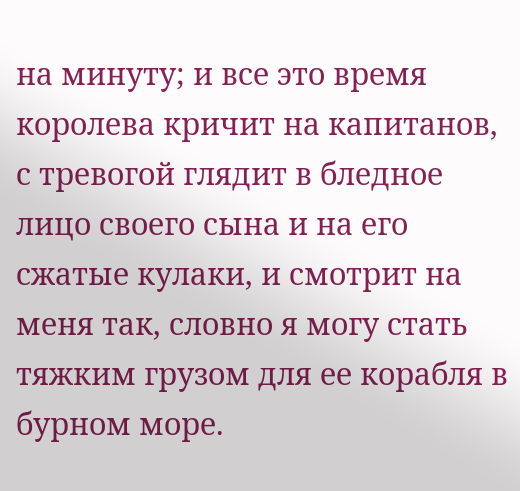на минуту; и все это время королева кричит на капитанов, с тревогой глядит в бледное лицо своего сына и на его сжатые кулаки, и смотрит на меня так, словно я могу стать тяжким грузом для ее корабля в бурном море.